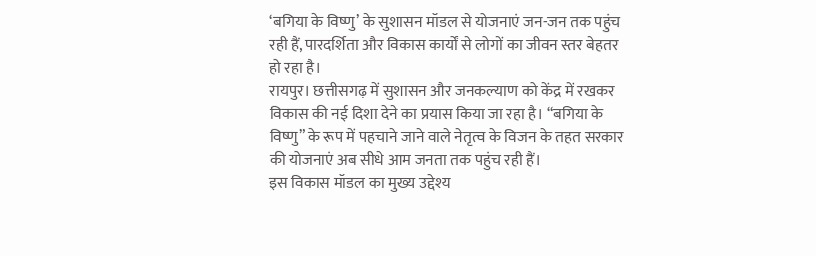‘बगिया के विष्णु’ के सुशासन मॉडल से योजनाएं जन-जन तक पहुंच रही हैं, पारदर्शिता और विकास कार्यों से लोगों का जीवन स्तर बेहतर हो रहा है।
रायपुर। छत्तीसगढ़ में सुशासन और जनकल्याण को केंद्र में रखकर विकास की नई दिशा देने का प्रयास किया जा रहा है। “बगिया के विष्णु” के रूप में पहचाने जाने वाले नेतृत्व के विजन के तहत सरकार की योजनाएं अब सीधे आम जनता तक पहुंच रही हैं।
इस विकास मॉडल का मुख्य उद्देश्य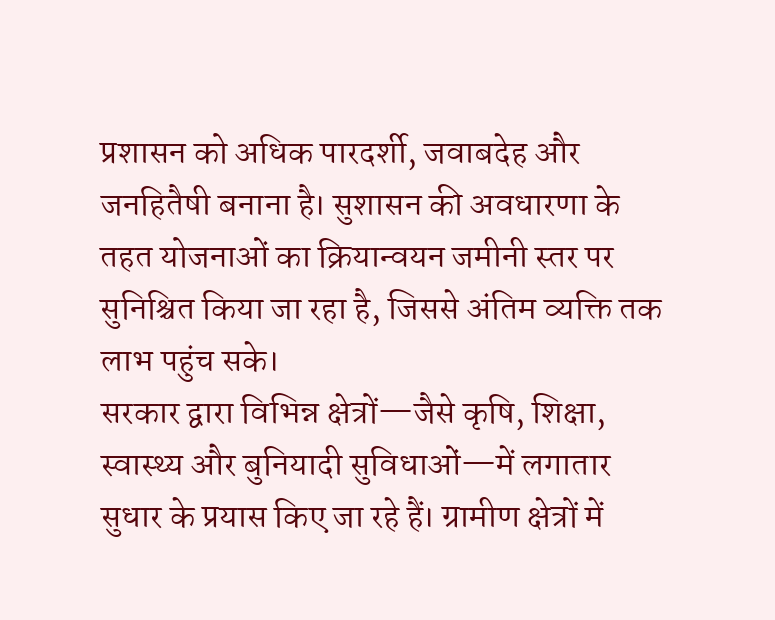प्रशासन को अधिक पारदर्शी, जवाबदेह और जनहितैषी बनाना है। सुशासन की अवधारणा के तहत योजनाओं का क्रियान्वयन जमीनी स्तर पर सुनिश्चित किया जा रहा है, जिससे अंतिम व्यक्ति तक लाभ पहुंच सके।
सरकार द्वारा विभिन्न क्षेत्रों—जैसे कृषि, शिक्षा, स्वास्थ्य और बुनियादी सुविधाओं—में लगातार सुधार के प्रयास किए जा रहे हैं। ग्रामीण क्षेत्रों में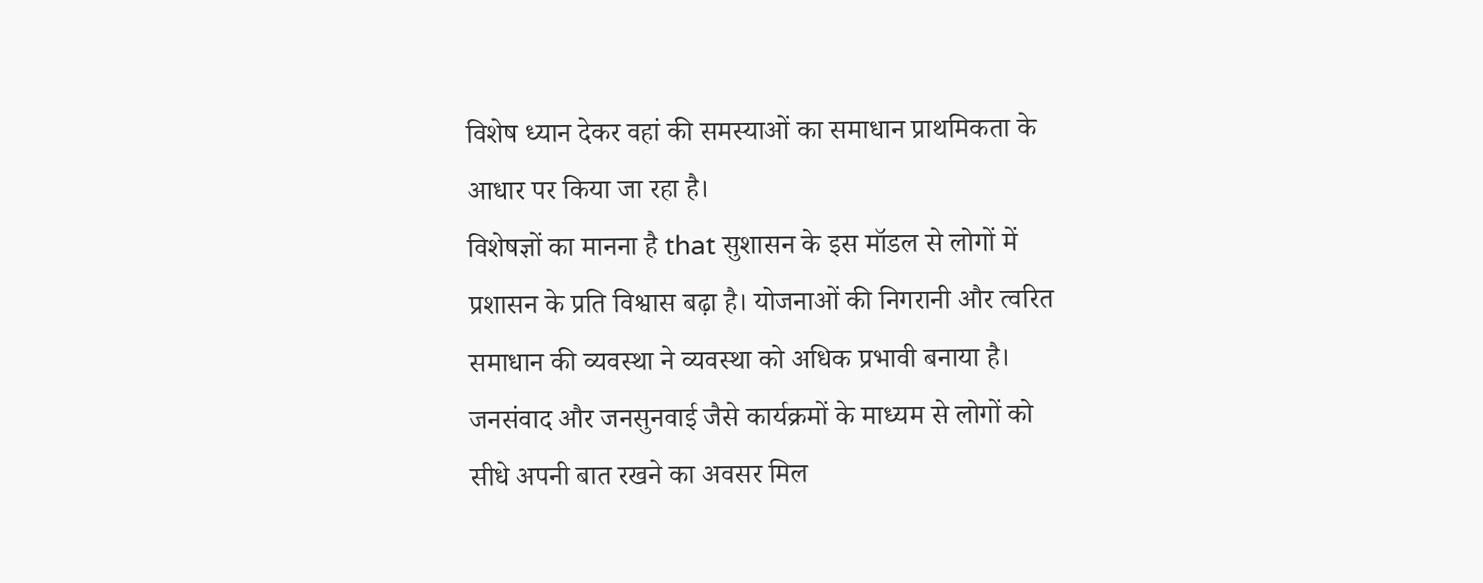विशेष ध्यान देकर वहां की समस्याओं का समाधान प्राथमिकता के आधार पर किया जा रहा है।
विशेषज्ञों का मानना है that सुशासन के इस मॉडल से लोगों में प्रशासन के प्रति विश्वास बढ़ा है। योजनाओं की निगरानी और त्वरित समाधान की व्यवस्था ने व्यवस्था को अधिक प्रभावी बनाया है।
जनसंवाद और जनसुनवाई जैसे कार्यक्रमों के माध्यम से लोगों को सीधे अपनी बात रखने का अवसर मिल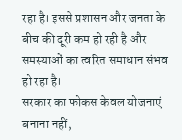रहा है। इससे प्रशासन और जनता के बीच की दूरी कम हो रही है और समस्याओं का त्वरित समाधान संभव हो रहा है।
सरकार का फोकस केवल योजनाएं बनाना नहीं,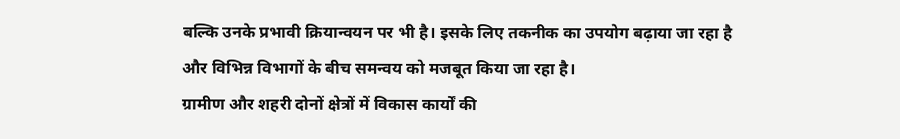बल्कि उनके प्रभावी क्रियान्वयन पर भी है। इसके लिए तकनीक का उपयोग बढ़ाया जा रहा है और विभिन्न विभागों के बीच समन्वय को मजबूत किया जा रहा है।
ग्रामीण और शहरी दोनों क्षेत्रों में विकास कार्यों की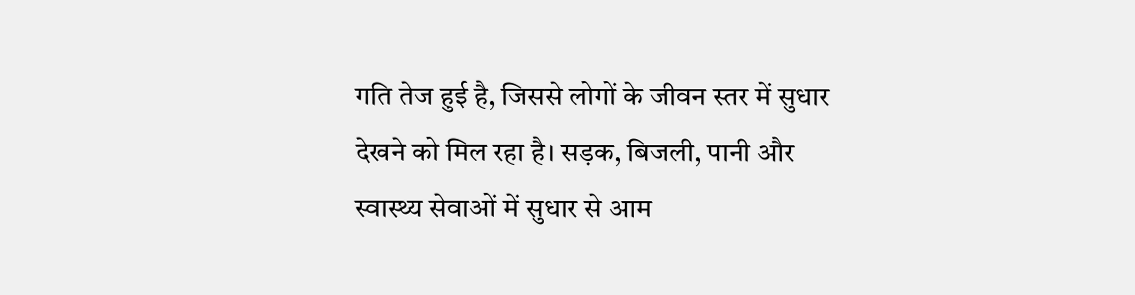गति तेज हुई है, जिससे लोगों के जीवन स्तर में सुधार देखने को मिल रहा है। सड़क, बिजली, पानी और स्वास्थ्य सेवाओं में सुधार से आम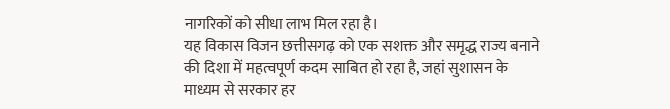नागरिकों को सीधा लाभ मिल रहा है।
यह विकास विजन छत्तीसगढ़ को एक सशक्त और समृद्ध राज्य बनाने की दिशा में महत्वपूर्ण कदम साबित हो रहा है, जहां सुशासन के माध्यम से सरकार हर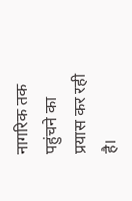नागरिक तक पहुंचने का प्रयास कर रही है।